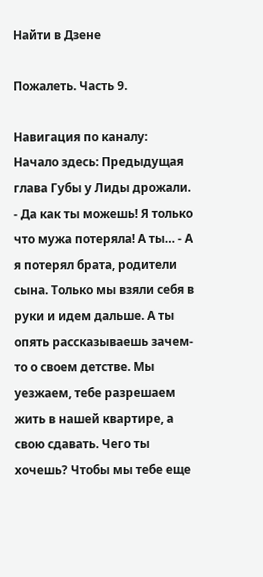Найти в Дзене

Пожалеть. Часть 9.

Навигация по каналу: Начало здесь: Предыдущая глава Губы у Лиды дрожали. - Да как ты можешь! Я только что мужа потеряла! А ты… - А я потерял брата, родители сына. Только мы взяли себя в руки и идем дальше. А ты опять рассказываешь зачем-то о своем детстве. Мы уезжаем, тебе разрешаем жить в нашей квартире, а свою сдавать. Чего ты хочешь? Чтобы мы тебе еще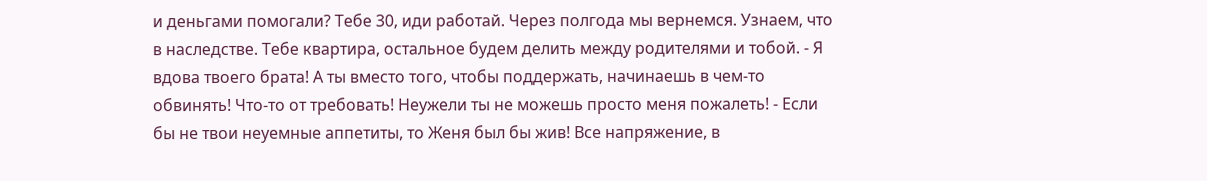и деньгами помогали? Тебе 30, иди работай. Через полгода мы вернемся. Узнаем, что в наследстве. Тебе квартира, остальное будем делить между родителями и тобой. - Я вдова твоего брата! А ты вместо того, чтобы поддержать, начинаешь в чем-то обвинять! Что-то от требовать! Неужели ты не можешь просто меня пожалеть! - Если бы не твои неуемные аппетиты, то Женя был бы жив! Все напряжение, в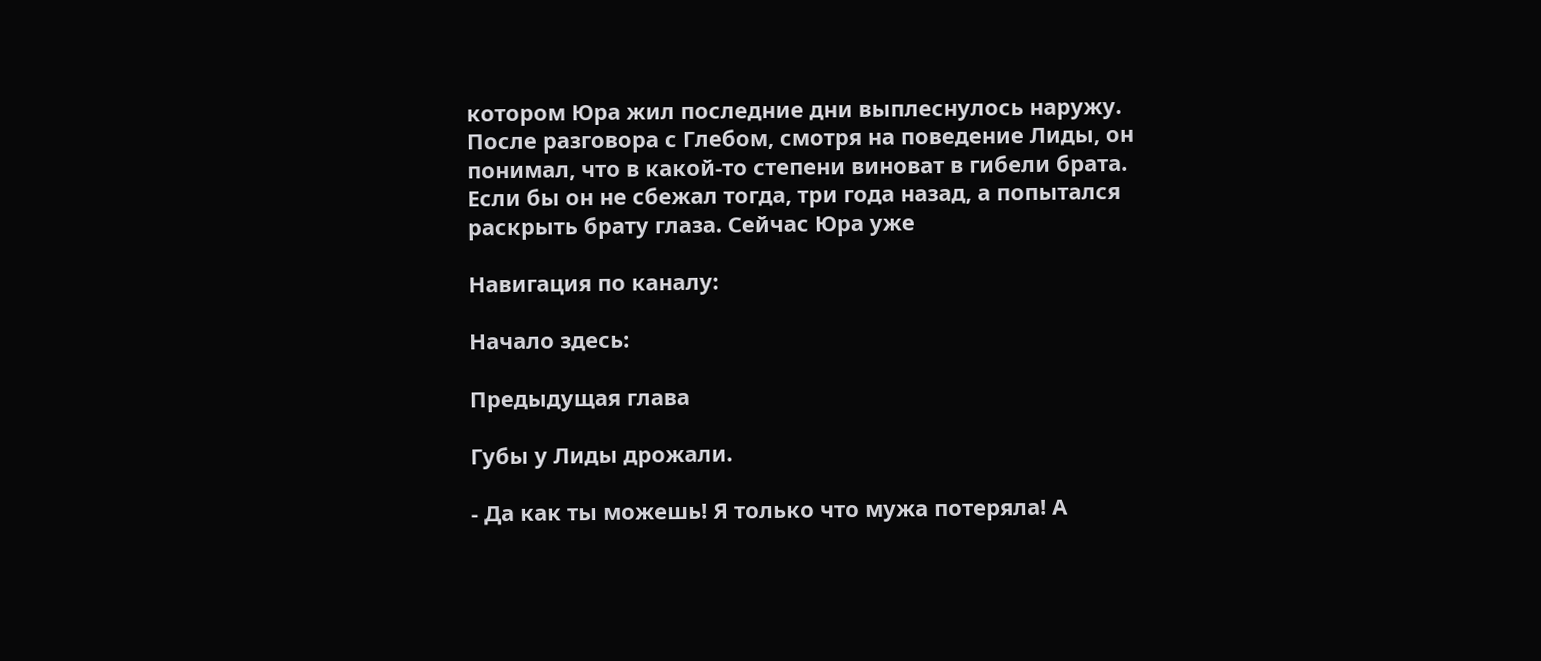котором Юра жил последние дни выплеснулось наружу. После разговора с Глебом, смотря на поведение Лиды, он понимал, что в какой-то степени виноват в гибели брата. Если бы он не сбежал тогда, три года назад, а попытался раскрыть брату глаза. Сейчас Юра уже

Навигация по каналу:

Начало здесь:

Предыдущая глава

Губы у Лиды дрожали.

- Да как ты можешь! Я только что мужа потеряла! А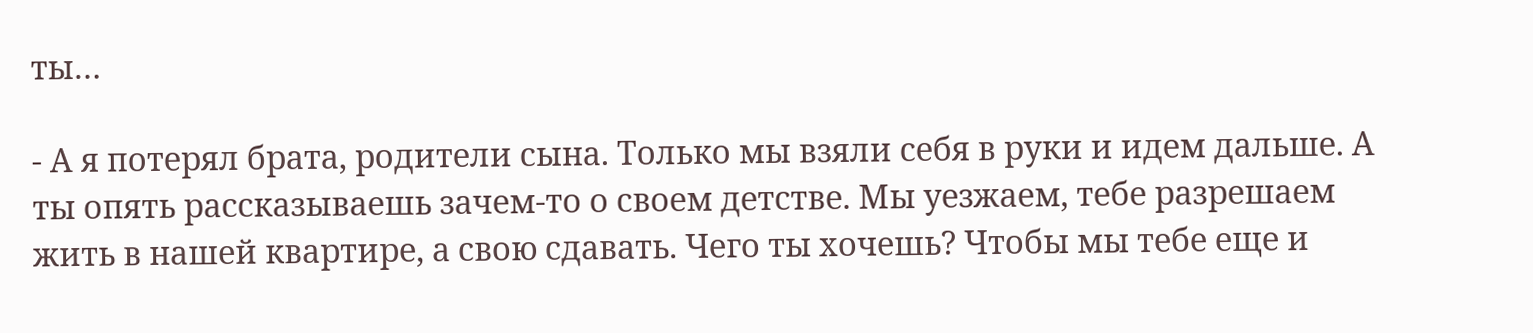ты…

- А я потерял брата, родители сына. Только мы взяли себя в руки и идем дальше. А ты опять рассказываешь зачем-то о своем детстве. Мы уезжаем, тебе разрешаем жить в нашей квартире, а свою сдавать. Чего ты хочешь? Чтобы мы тебе еще и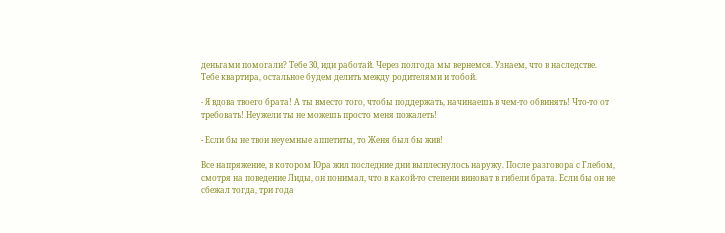деньгами помогали? Тебе 30, иди работай. Через полгода мы вернемся. Узнаем, что в наследстве. Тебе квартира, остальное будем делить между родителями и тобой.

- Я вдова твоего брата! А ты вместо того, чтобы поддержать, начинаешь в чем-то обвинять! Что-то от требовать! Неужели ты не можешь просто меня пожалеть!

- Если бы не твои неуемные аппетиты, то Женя был бы жив!

Все напряжение, в котором Юра жил последние дни выплеснулось наружу. После разговора с Глебом, смотря на поведение Лиды, он понимал, что в какой-то степени виноват в гибели брата. Если бы он не сбежал тогда, три года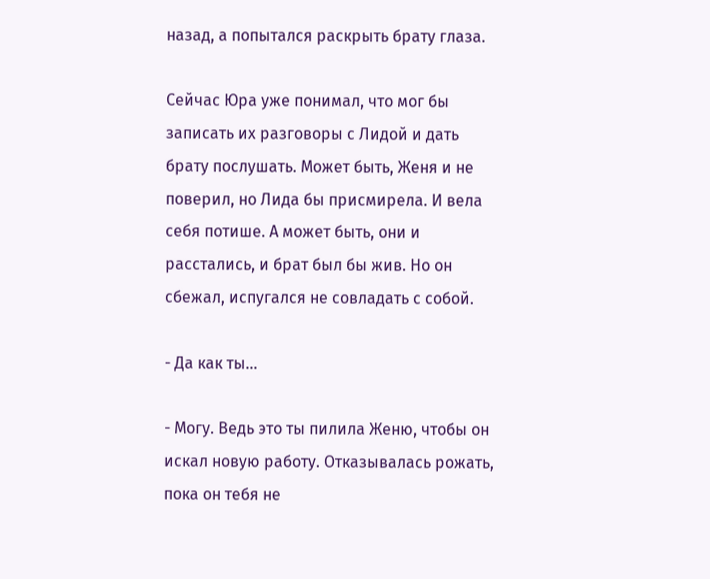назад, а попытался раскрыть брату глаза.

Сейчас Юра уже понимал, что мог бы записать их разговоры с Лидой и дать брату послушать. Может быть, Женя и не поверил, но Лида бы присмирела. И вела себя потише. А может быть, они и расстались, и брат был бы жив. Но он сбежал, испугался не совладать с собой.

- Да как ты…

- Могу. Ведь это ты пилила Женю, чтобы он искал новую работу. Отказывалась рожать, пока он тебя не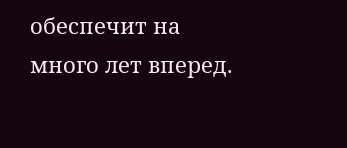обеспечит на много лет вперед.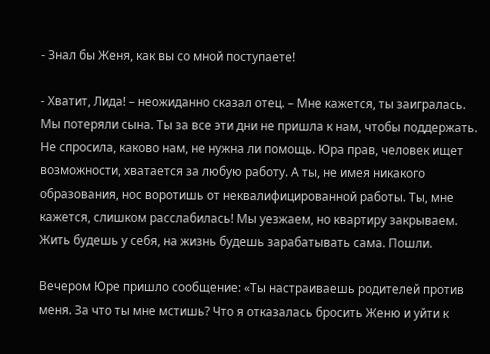- Знал бы Женя, как вы со мной поступаете!

- Хватит, Лида! – неожиданно сказал отец. – Мне кажется, ты заигралась. Мы потеряли сына. Ты за все эти дни не пришла к нам, чтобы поддержать. Не спросила, каково нам, не нужна ли помощь. Юра прав, человек ищет возможности, хватается за любую работу. А ты, не имея никакого образования, нос воротишь от неквалифицированной работы. Ты, мне кажется, слишком расслабилась! Мы уезжаем, но квартиру закрываем. Жить будешь у себя, на жизнь будешь зарабатывать сама. Пошли.

Вечером Юре пришло сообщение: «Ты настраиваешь родителей против меня. За что ты мне мстишь? Что я отказалась бросить Женю и уйти к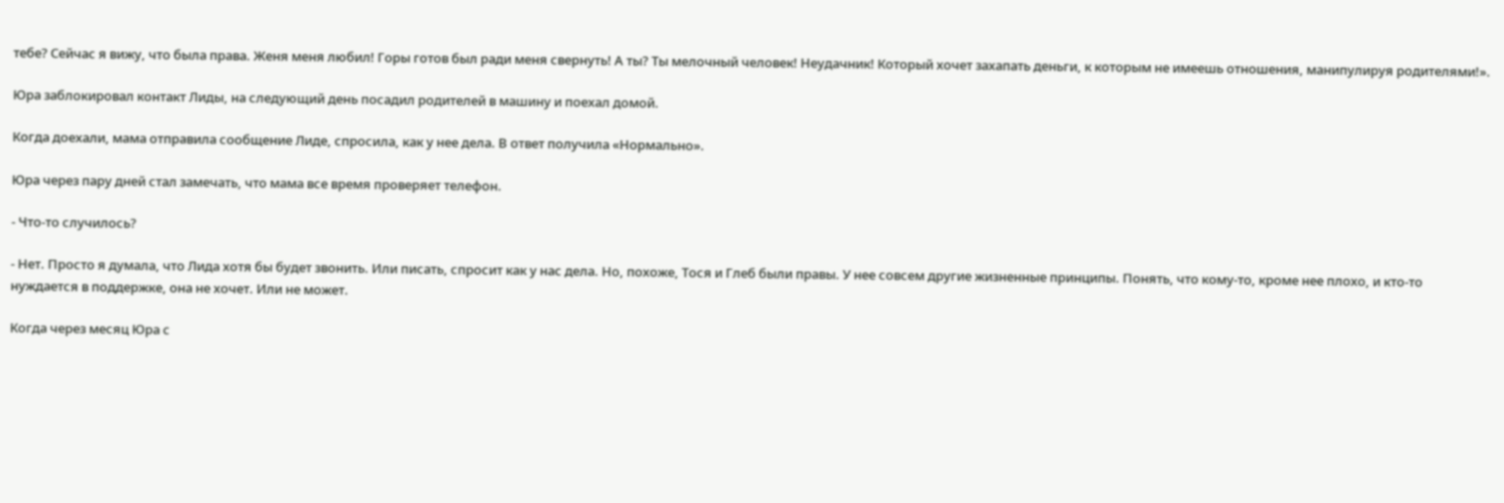тебе? Сейчас я вижу, что была права. Женя меня любил! Горы готов был ради меня свернуть! А ты? Ты мелочный человек! Неудачник! Который хочет захапать деньги, к которым не имеешь отношения, манипулируя родителями!».

Юра заблокировал контакт Лиды, на следующий день посадил родителей в машину и поехал домой.

Когда доехали, мама отправила сообщение Лиде, спросила, как у нее дела. В ответ получила «Нормально».

Юра через пару дней стал замечать, что мама все время проверяет телефон.

- Что-то случилось?

- Нет. Просто я думала, что Лида хотя бы будет звонить. Или писать, спросит как у нас дела. Но, похоже, Тося и Глеб были правы. У нее совсем другие жизненные принципы. Понять, что кому-то, кроме нее плохо, и кто-то нуждается в поддержке, она не хочет. Или не может.

Когда через месяц Юра с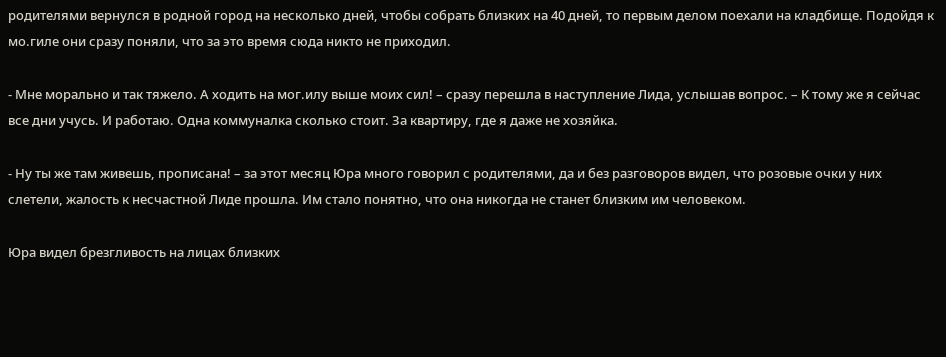родителями вернулся в родной город на несколько дней, чтобы собрать близких на 40 дней, то первым делом поехали на кладбище. Подойдя к мо.гиле они сразу поняли, что за это время сюда никто не приходил.

- Мне морально и так тяжело. А ходить на мог.илу выше моих сил! – сразу перешла в наступление Лида, услышав вопрос. – К тому же я сейчас все дни учусь. И работаю. Одна коммуналка сколько стоит. За квартиру, где я даже не хозяйка.

- Ну ты же там живешь, прописана! – за этот месяц Юра много говорил с родителями, да и без разговоров видел, что розовые очки у них слетели, жалость к несчастной Лиде прошла. Им стало понятно, что она никогда не станет близким им человеком.

Юра видел брезгливость на лицах близких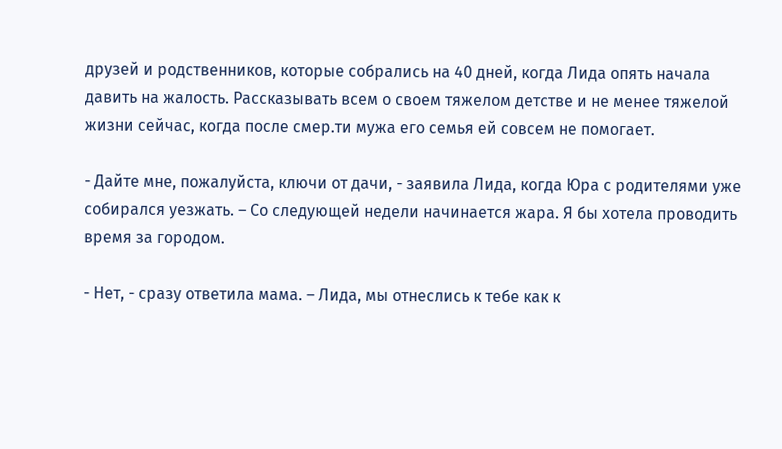друзей и родственников, которые собрались на 40 дней, когда Лида опять начала давить на жалость. Рассказывать всем о своем тяжелом детстве и не менее тяжелой жизни сейчас, когда после смер.ти мужа его семья ей совсем не помогает.

- Дайте мне, пожалуйста, ключи от дачи, - заявила Лида, когда Юра с родителями уже собирался уезжать. – Со следующей недели начинается жара. Я бы хотела проводить время за городом.

- Нет, - сразу ответила мама. – Лида, мы отнеслись к тебе как к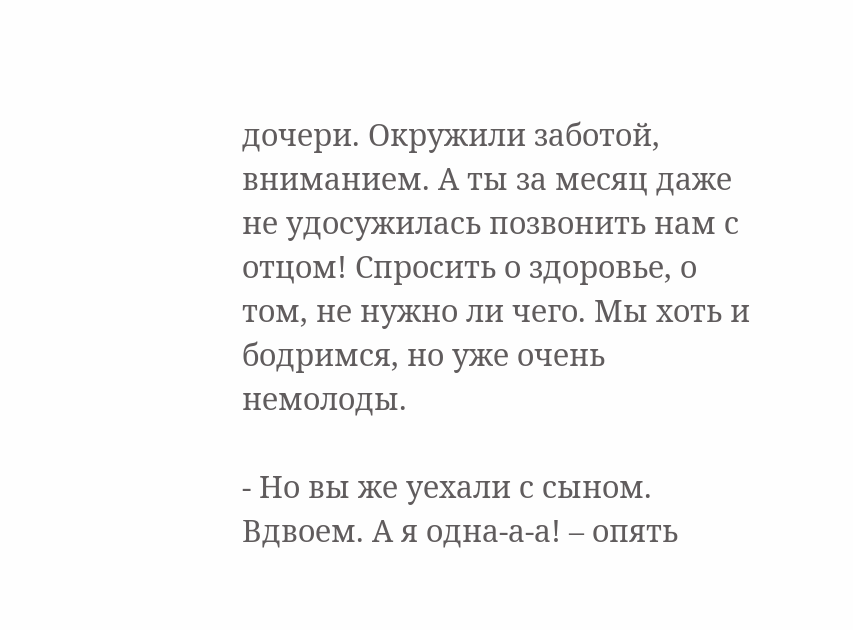дочери. Окружили заботой, вниманием. А ты за месяц даже не удосужилась позвонить нам с отцом! Спросить о здоровье, о том, не нужно ли чего. Мы хоть и бодримся, но уже очень немолоды.

- Но вы же уехали с сыном. Вдвоем. А я одна-а-а! – опять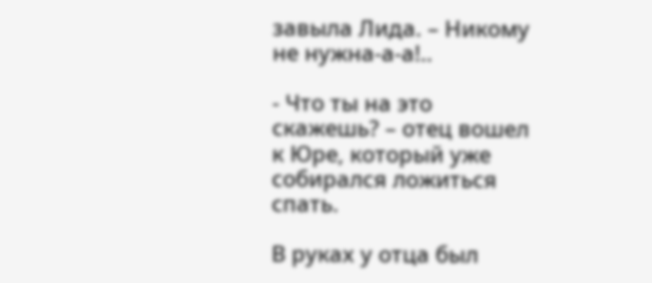завыла Лида. – Никому не нужна-а-а!..

- Что ты на это скажешь? – отец вошел к Юре, который уже собирался ложиться спать.

В руках у отца был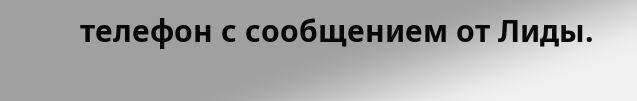телефон с сообщением от Лиды.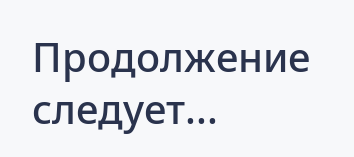Продолжение следует...